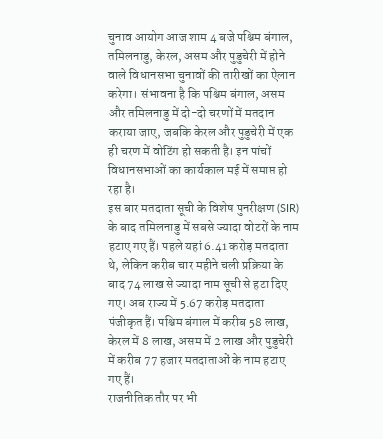चुनाव आयोग आज शाम 4 बजे पश्चिम बंगाल, तमिलनाडु, केरल, असम और पुडुचेरी में होने वाले विधानसभा चुनावों की तारीखों का ऐलान करेगा। संभावना है कि पश्चिम बंगाल, असम और तमिलनाडु में दो-दो चरणों में मतदान कराया जाए, जबकि केरल और पुडुचेरी में एक ही चरण में वोटिंग हो सकती है। इन पांचों विधानसभाओं का कार्यकाल मई में समाप्त हो रहा है।
इस बार मतदाता सूची के विशेष पुनरीक्षण (SIR) के बाद तमिलनाडु में सबसे ज्यादा वोटरों के नाम हटाए गए हैं। पहले यहां 6.41 करोड़ मतदाता थे, लेकिन करीब चार महीने चली प्रक्रिया के बाद 74 लाख से ज्यादा नाम सूची से हटा दिए गए। अब राज्य में 5.67 करोड़ मतदाता पंजीकृत हैं। पश्चिम बंगाल में करीब 58 लाख, केरल में 8 लाख, असम में 2 लाख और पुडुचेरी में करीब 77 हजार मतदाताओं के नाम हटाए गए हैं।
राजनीतिक तौर पर भी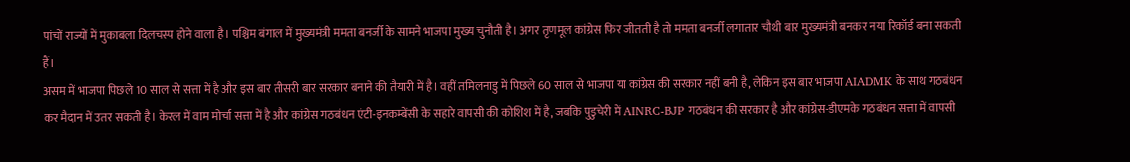पांचों राज्यों में मुकाबला दिलचस्प होने वाला है। पश्चिम बंगाल में मुख्यमंत्री ममता बनर्जी के सामने भाजपा मुख्य चुनौती है। अगर तृणमूल कांग्रेस फिर जीतती है तो ममता बनर्जी लगातार चौथी बार मुख्यमंत्री बनकर नया रिकॉर्ड बना सकती हैं।
असम में भाजपा पिछले 10 साल से सत्ता में है और इस बार तीसरी बार सरकार बनाने की तैयारी में है। वहीं तमिलनाडु में पिछले 60 साल से भाजपा या कांग्रेस की सरकार नहीं बनी है, लेकिन इस बार भाजपा AIADMK के साथ गठबंधन कर मैदान में उतर सकती है। केरल में वाम मोर्चा सत्ता में है और कांग्रेस गठबंधन एंटी-इनकम्बेंसी के सहारे वापसी की कोशिश में है, जबकि पुडुचेरी में AINRC-BJP गठबंधन की सरकार है और कांग्रेस-डीएमके गठबंधन सत्ता में वापसी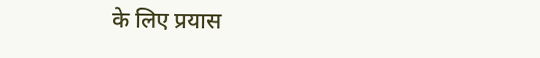के लिए प्रयास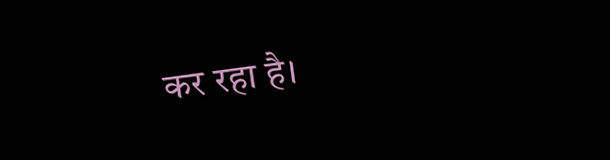कर रहा है।